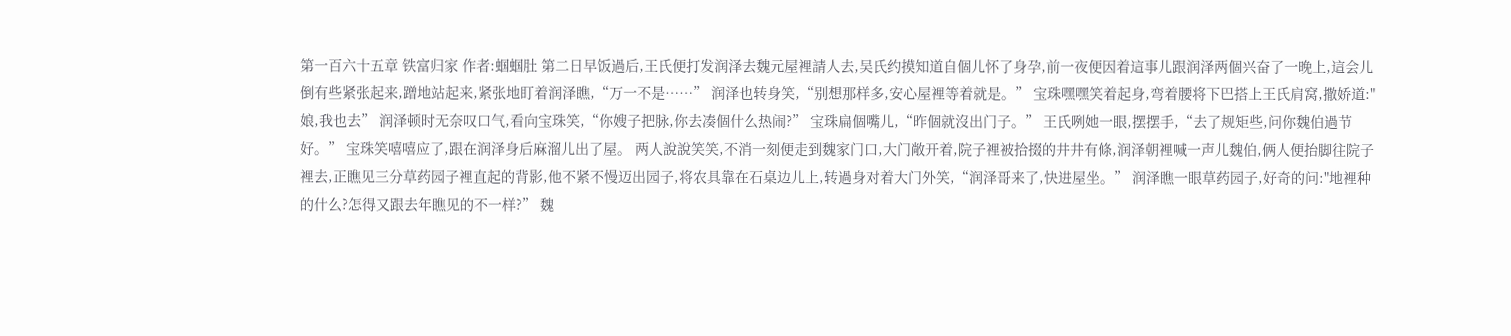第一百六十五章 铁富归家 作者:蝈蝈肚 第二日早饭過后,王氏便打发润泽去魏元屋裡請人去,吴氏约摸知道自個儿怀了身孕,前一夜便因着這事儿跟润泽两個兴奋了一晚上,這会儿倒有些紧张起来,蹭地站起来,紧张地盯着润泽瞧,“万一不是……” 润泽也转身笑,“别想那样多,安心屋裡等着就是。” 宝珠嘿嘿笑着起身,弯着腰将下巴搭上王氏肩窝,撒娇道:"娘,我也去” 润泽顿时无奈叹口气,看向宝珠笑,“你嫂子把脉,你去凑個什么热闹?” 宝珠扁個嘴儿,“昨個就沒出门子。” 王氏咧她一眼,摆摆手,“去了规矩些,问你魏伯過节好。” 宝珠笑嘻嘻应了,跟在润泽身后麻溜儿出了屋。 两人說說笑笑,不消一刻便走到魏家门口,大门敞开着,院子裡被拾掇的井井有條,润泽朝裡喊一声儿魏伯,俩人便抬脚往院子裡去,正瞧见三分草药园子裡直起的背影,他不紧不慢迈出园子,将农具靠在石桌边儿上,转過身对着大门外笑,“润泽哥来了,快进屋坐。” 润泽瞧一眼草药园子,好奇的问:"地裡种的什么?怎得又跟去年瞧见的不一样?” 魏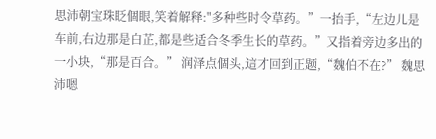思沛朝宝珠眨個眼,笑着解释:"多种些时令草药。”一抬手,“左边儿是车前,右边那是白芷,都是些适合冬季生长的草药。”又指着旁边多出的一小块,“那是百合。” 润泽点個头,這才回到正题,“魏伯不在?” 魏思沛嗯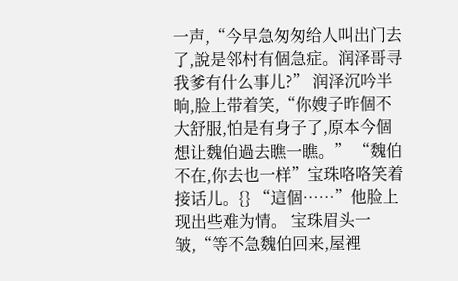一声,“今早急匆匆给人叫出门去了,說是邻村有個急症。润泽哥寻我爹有什么事儿?” 润泽沉吟半晌,脸上带着笑,“你嫂子昨個不大舒服,怕是有身子了,原本今個想让魏伯過去瞧一瞧。” “魏伯不在,你去也一样”宝珠咯咯笑着接话儿。{} “這個……”他脸上现出些难为情。 宝珠眉头一皱,“等不急魏伯回来,屋裡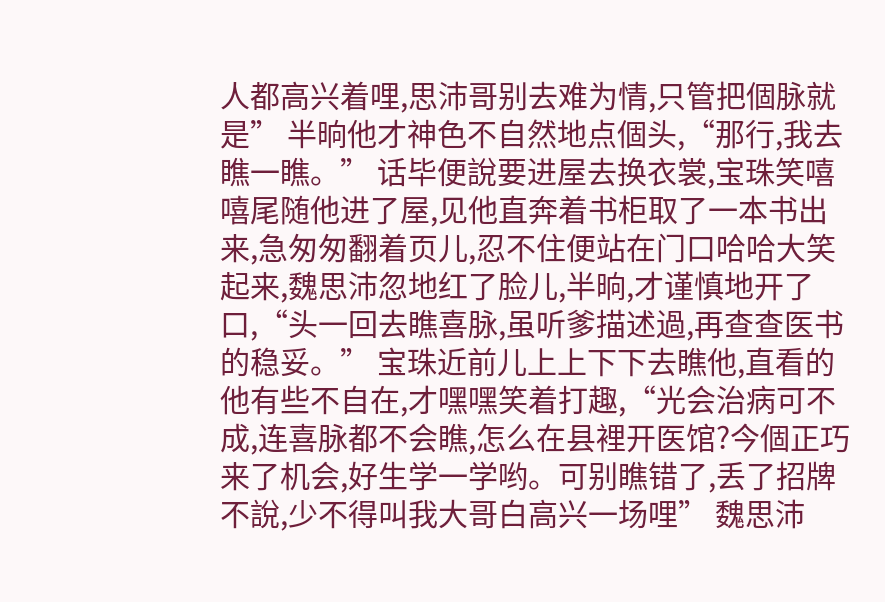人都高兴着哩,思沛哥别去难为情,只管把個脉就是” 半晌他才神色不自然地点個头,“那行,我去瞧一瞧。” 话毕便說要进屋去换衣裳,宝珠笑嘻嘻尾随他进了屋,见他直奔着书柜取了一本书出来,急匆匆翻着页儿,忍不住便站在门口哈哈大笑起来,魏思沛忽地红了脸儿,半晌,才谨慎地开了口,“头一回去瞧喜脉,虽听爹描述過,再查查医书的稳妥。” 宝珠近前儿上上下下去瞧他,直看的他有些不自在,才嘿嘿笑着打趣,“光会治病可不成,连喜脉都不会瞧,怎么在县裡开医馆?今個正巧来了机会,好生学一学哟。可别瞧错了,丢了招牌不說,少不得叫我大哥白高兴一场哩” 魏思沛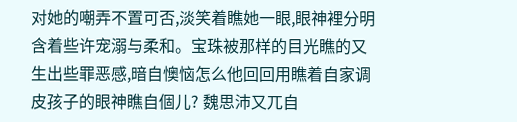对她的嘲弄不置可否,淡笑着瞧她一眼,眼神裡分明含着些许宠溺与柔和。宝珠被那样的目光瞧的又生出些罪恶感,暗自懊恼怎么他回回用瞧着自家调皮孩子的眼神瞧自個儿? 魏思沛又兀自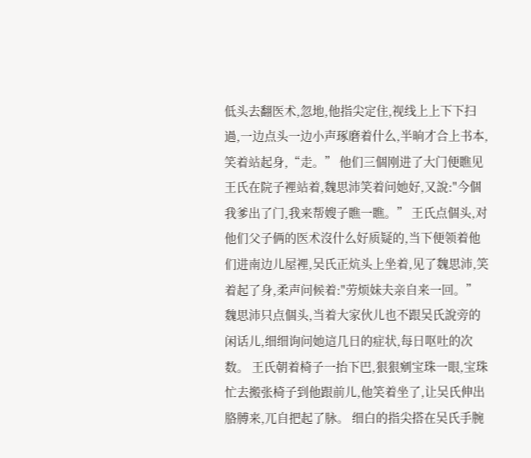低头去翻医术,忽地,他指尖定住,视线上上下下扫過,一边点头一边小声琢磨着什么,半晌才合上书本,笑着站起身,“走。” 他们三個刚进了大门便瞧见王氏在院子裡站着,魏思沛笑着问她好,又說:"今個我爹出了门,我来帮嫂子瞧一瞧。” 王氏点個头,对他们父子俩的医术沒什么好质疑的,当下便领着他们进南边儿屋裡,吴氏正炕头上坐着,见了魏思沛,笑着起了身,柔声问候着:"劳烦妹夫亲自来一回。” 魏思沛只点個头,当着大家伙儿也不跟吴氏說旁的闲话儿,细细询问她這几日的症状,每日呕吐的次数。 王氏朝着椅子一抬下巴,狠狠剜宝珠一眼,宝珠忙去搬张椅子到他跟前儿,他笑着坐了,让吴氏伸出胳膊来,兀自把起了脉。 细白的指尖搭在吴氏手腕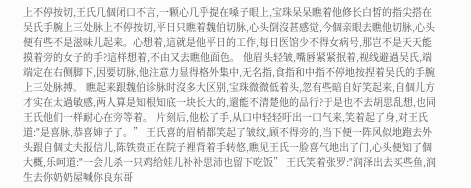上不停按切,王氏几個闭口不言,一颗心几乎提在嗓子眼上,宝珠呆呆瞧着他修长白皙的指尖搭在吴氏手腕上三处脉上不停按切,平日只瞧着魏伯切脉,心头倒沒甚感觉,今個亲眼去瞧他切脉,心头便有些不是滋味儿起来。心想着,這就是他平日的工作,每日医馆少不得女病号,那岂不是天天能摸着旁的女子的手?這样想着,不由又去瞧他面色。 他眉头轻皱,嘴唇紧紧抿着,视线避過吴氏,端端定在右侧脚下,因要切脉,他注意力显得格外集中,无名指,食指和中指不停地按捏着吴氏的手腕上三处脉搏。 瞧起来跟魏伯诊脉时沒多大区别,宝珠微微低着头,忽有些暗自好笑起来,自個儿方才实在太過敏感,两人算是知根知底一块长大的,還能不清楚他的品行?于是也不去胡思乱想,也同王氏他们一样耐心在旁等着。 片刻后,他松了手,从口中轻轻吁出一口气来,笑着起了身,对王氏道:"是喜脉,恭喜婶子了。” 王氏喜的眉梢都笑起了皱纹,顾不得旁的,当下便一阵风似地跑去外头跟自個丈夫报信儿,陈铁贵正在院子裡背着手转悠,瞧见王氏一脸喜气地出了门,心头便知了個大概,乐呵道:"一会儿杀一只鸡给娃儿补补思沛也留下吃饭” 王氏笑着张罗:"润泽出去买些鱼,润生去你奶奶屋喊你良东哥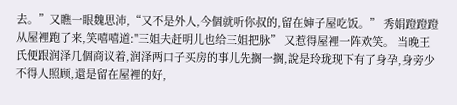去。”又瞧一眼魏思沛,“又不是外人,今個就听你叔的,留在婶子屋吃饭。” 秀娟蹬蹬蹬从屋裡跑了来,笑嘻嘻道:"三姐夫赶明儿也给三姐把脉” 又惹得屋裡一阵欢笑。 当晚王氏便跟润泽几個商议着,润泽两口子买房的事儿先搁一搁,說是玲珑现下有了身孕,身旁少不得人照顾,還是留在屋裡的好,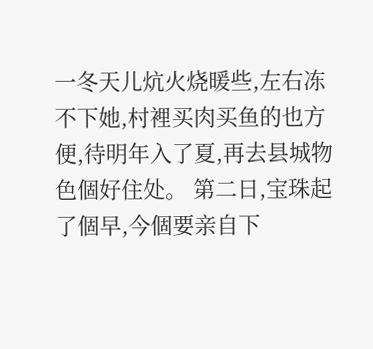一冬天儿炕火烧暖些,左右冻不下她,村裡买肉买鱼的也方便,待明年入了夏,再去县城物色個好住处。 第二日,宝珠起了個早,今個要亲自下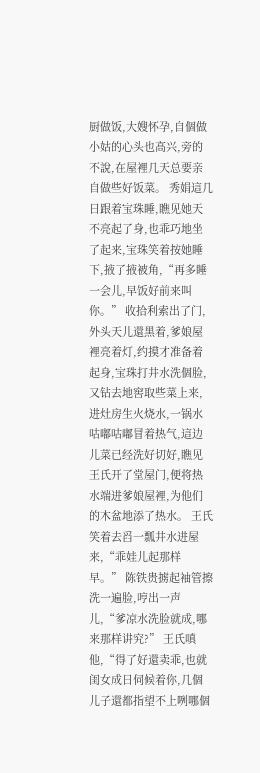厨做饭,大嫂怀孕,自個做小姑的心头也高兴,旁的不說,在屋裡几天总要亲自做些好饭菜。 秀娟這几日跟着宝珠睡,瞧见她天不亮起了身,也乖巧地坐了起来,宝珠笑着按她睡下,掖了掖被角,“再多睡一会儿,早饭好前来叫你。” 收拾利索出了门,外头天儿還黑着,爹娘屋裡亮着灯,约摸才准备着起身,宝珠打井水洗個脸,又钻去地窖取些菜上来,进灶房生火烧水,一锅水咕嘟咕嘟冒着热气,這边儿菜已经洗好切好,瞧见王氏开了堂屋门,便将热水端进爹娘屋裡,为他们的木盆地添了热水。 王氏笑着去舀一瓢井水进屋来,“乖娃儿起那样早。” 陈铁贵掳起袖管擦洗一遍脸,哼出一声儿,“爹凉水洗脸就成,哪来那样讲究?” 王氏嗔他,“得了好還卖乖,也就闺女成日伺候着你,几個儿子還都指望不上咧哪個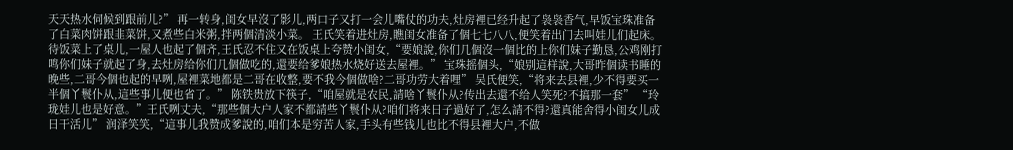天天热水伺候到跟前儿?” 再一转身,闺女早沒了影儿,两口子又打一会儿嘴仗的功夫,灶房裡已经升起了袅袅香气,早饭宝珠准备了白菜肉饼跟韭菜饼,又煮些白米粥,拌两個清淡小菜。 王氏笑着进灶房,瞧闺女准备了個七七八八,便笑着出门去叫娃儿们起床。 待饭菜上了桌儿,一屋人也起了個齐,王氏忍不住又在饭桌上夸赞小闺女,“要娘說,你们几個沒一個比的上你们妹子勤恳,公鸡刚打鸣你们妹子就起了身,去灶房给你们几個做吃的,還要给爹娘热水烧好送去屋裡。” 宝珠摇個头,“娘别這样說,大哥昨個读书睡的晚些,二哥今個也起的早咧,屋裡菜地都是二哥在收整,要不我今個做啥?二哥功劳大着哩” 吴氏便笑,“将来去县裡,少不得要买一半個丫鬟仆从,這些事儿便也省了。” 陈铁贵放下筷子,“咱屋就是农民,請啥丫鬟仆从?传出去還不给人笑死?不搞那一套” “玲珑娃儿也是好意。”王氏咧丈夫,“那些個大户人家不都請些丫鬟仆从?咱们将来日子過好了,怎么請不得?還真能舍得小闺女儿成日干活儿” 润泽笑笑,“這事儿我赞成爹說的,咱们本是穷苦人家,手头有些钱儿也比不得县裡大户,不做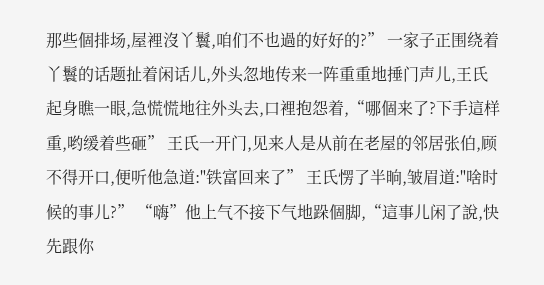那些個排场,屋裡沒丫鬟,咱们不也過的好好的?” 一家子正围绕着丫鬟的话题扯着闲话儿,外头忽地传来一阵重重地捶门声儿,王氏起身瞧一眼,急慌慌地往外头去,口裡抱怨着,“哪個来了?下手這样重,哟缓着些砸” 王氏一开门,见来人是从前在老屋的邻居张伯,顾不得开口,便听他急道:"铁富回来了” 王氏愣了半晌,皱眉道:"啥时候的事儿?” “嗨”他上气不接下气地跺個脚,“這事儿闲了說,快先跟你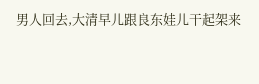男人回去,大清早儿跟良东娃儿干起架来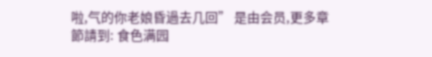啦,气的你老娘昏過去几回” 是由会员,更多章節請到: 食色满园